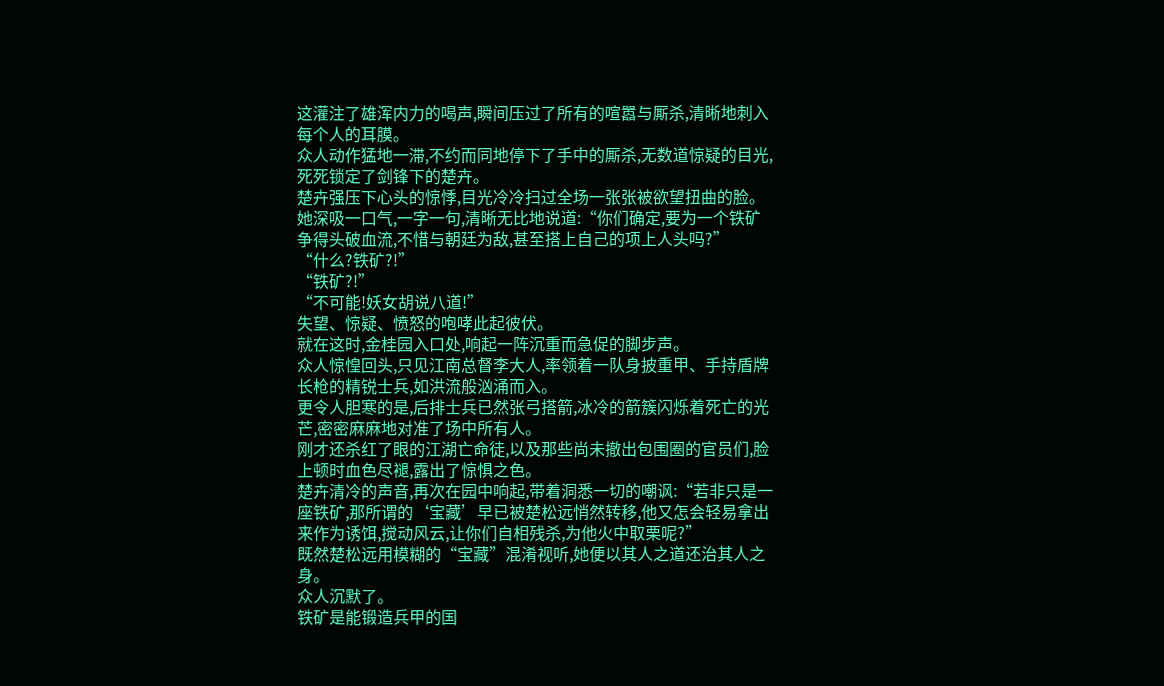这灌注了雄浑内力的喝声,瞬间压过了所有的喧嚣与厮杀,清晰地刺入每个人的耳膜。
众人动作猛地一滞,不约而同地停下了手中的厮杀,无数道惊疑的目光,死死锁定了剑锋下的楚卉。
楚卉强压下心头的惊悸,目光冷冷扫过全场一张张被欲望扭曲的脸。
她深吸一口气,一字一句,清晰无比地说道:“你们确定,要为一个铁矿争得头破血流,不惜与朝廷为敌,甚至搭上自己的项上人头吗?”
“什么?铁矿?!”
“铁矿?!”
“不可能!妖女胡说八道!”
失望、惊疑、愤怒的咆哮此起彼伏。
就在这时,金桂园入口处,响起一阵沉重而急促的脚步声。
众人惊惶回头,只见江南总督李大人,率领着一队身披重甲、手持盾牌长枪的精锐士兵,如洪流般汹涌而入。
更令人胆寒的是,后排士兵已然张弓搭箭,冰冷的箭簇闪烁着死亡的光芒,密密麻麻地对准了场中所有人。
刚才还杀红了眼的江湖亡命徒,以及那些尚未撤出包围圈的官员们,脸上顿时血色尽褪,露出了惊惧之色。
楚卉清冷的声音,再次在园中响起,带着洞悉一切的嘲讽:“若非只是一座铁矿,那所谓的‘宝藏’早已被楚松远悄然转移,他又怎会轻易拿出来作为诱饵,搅动风云,让你们自相残杀,为他火中取栗呢?”
既然楚松远用模糊的“宝藏”混淆视听,她便以其人之道还治其人之身。
众人沉默了。
铁矿是能锻造兵甲的国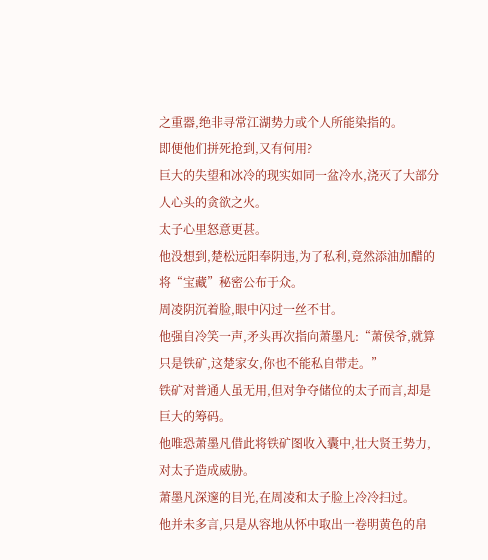之重器,绝非寻常江湖势力或个人所能染指的。
即便他们拼死抢到,又有何用?
巨大的失望和冰冷的现实如同一盆冷水,浇灭了大部分人心头的贪欲之火。
太子心里怒意更甚。
他没想到,楚松远阳奉阴违,为了私利,竟然添油加醋的将“宝藏”秘密公布于众。
周凌阴沉着脸,眼中闪过一丝不甘。
他强自冷笑一声,矛头再次指向萧墨凡:“萧侯爷,就算只是铁矿,这楚家女,你也不能私自带走。”
铁矿对普通人虽无用,但对争夺储位的太子而言,却是巨大的筹码。
他唯恐萧墨凡借此将铁矿图收入囊中,壮大贤王势力,对太子造成威胁。
萧墨凡深邃的目光,在周凌和太子脸上冷冷扫过。
他并未多言,只是从容地从怀中取出一卷明黄色的帛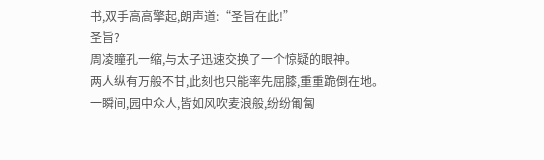书,双手高高擎起,朗声道:“圣旨在此!”
圣旨?
周凌瞳孔一缩,与太子迅速交换了一个惊疑的眼神。
两人纵有万般不甘,此刻也只能率先屈膝,重重跪倒在地。
一瞬间,园中众人,皆如风吹麦浪般,纷纷匍匐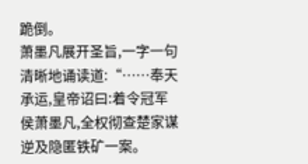跪倒。
萧墨凡展开圣旨,一字一句清晰地诵读道:“……奉天承运,皇帝诏曰:着令冠军侯萧墨凡,全权彻查楚家谋逆及隐匿铁矿一案。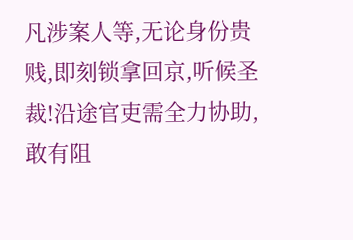凡涉案人等,无论身份贵贱,即刻锁拿回京,听候圣裁!沿途官吏需全力协助,敢有阻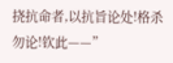挠抗命者,以抗旨论处!格杀勿论!钦此——”